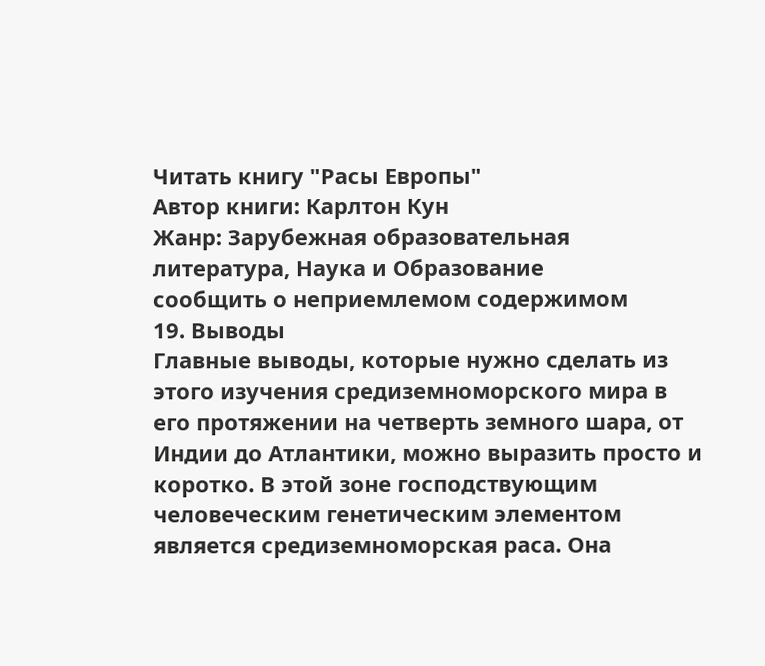Читать книгу "Расы Европы"
Автор книги: Карлтон Кун
Жанр: Зарубежная образовательная литература, Наука и Образование
сообщить о неприемлемом содержимом
19. Выводы
Главные выводы, которые нужно сделать из этого изучения средиземноморского мира в его протяжении на четверть земного шара, от Индии до Атлантики, можно выразить просто и коротко. В этой зоне господствующим человеческим генетическим элементом является средиземноморская раса. Она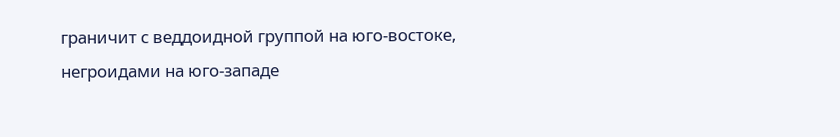граничит с веддоидной группой на юго-востоке, негроидами на юго-западе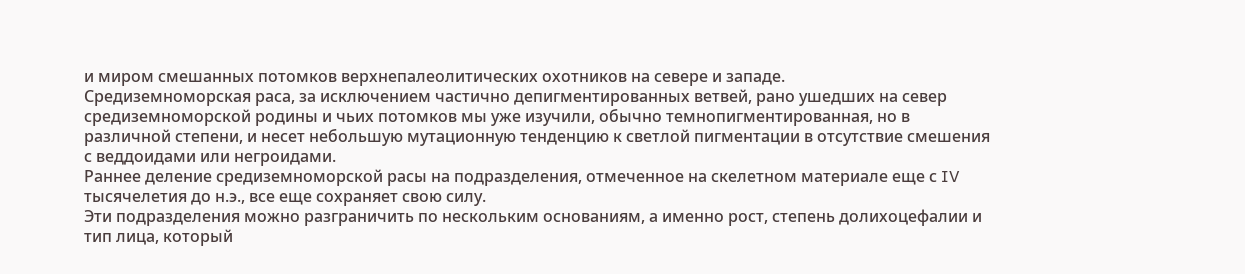и миром смешанных потомков верхнепалеолитических охотников на севере и западе.
Средиземноморская раса, за исключением частично депигментированных ветвей, рано ушедших на север средиземноморской родины и чьих потомков мы уже изучили, обычно темнопигментированная, но в различной степени, и несет небольшую мутационную тенденцию к светлой пигментации в отсутствие смешения с веддоидами или негроидами.
Раннее деление средиземноморской расы на подразделения, отмеченное на скелетном материале еще с IV тысячелетия до н.э., все еще сохраняет свою силу.
Эти подразделения можно разграничить по нескольким основаниям, а именно рост, степень долихоцефалии и тип лица, который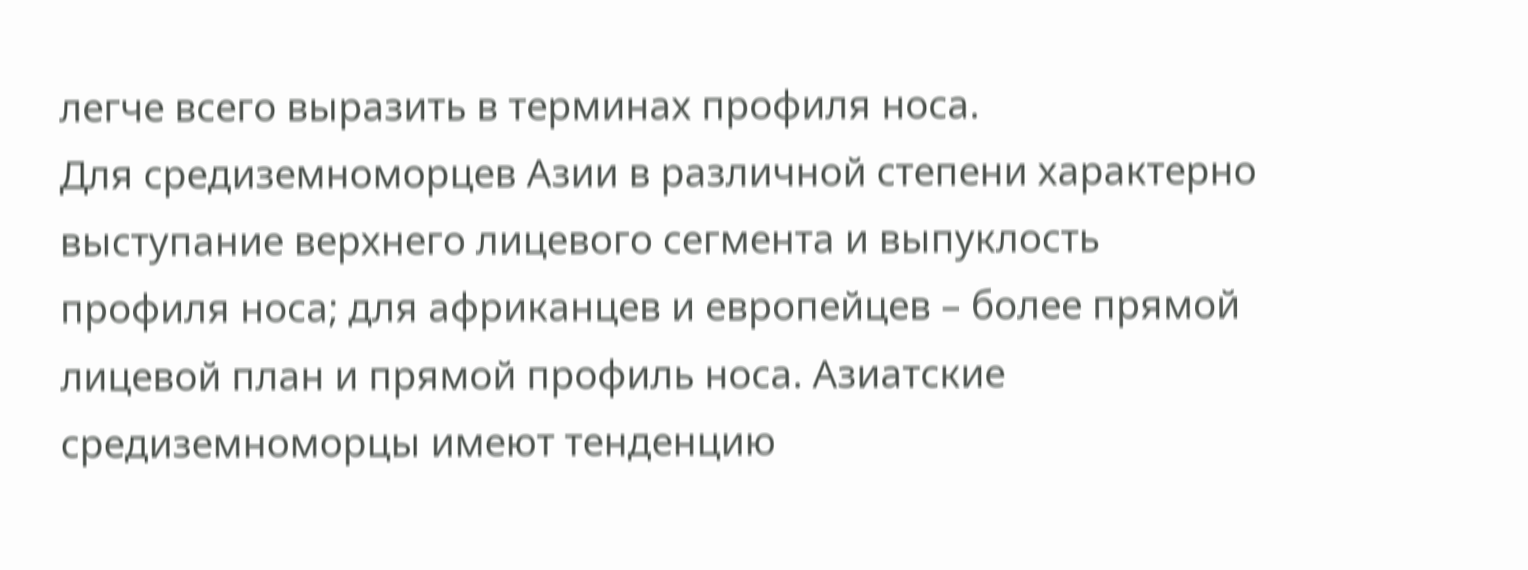легче всего выразить в терминах профиля носа.
Для средиземноморцев Азии в различной степени характерно выступание верхнего лицевого сегмента и выпуклость профиля носа; для африканцев и европейцев – более прямой лицевой план и прямой профиль носа. Азиатские средиземноморцы имеют тенденцию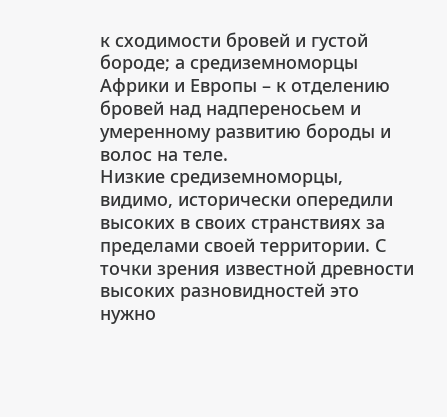к сходимости бровей и густой бороде; а средиземноморцы Африки и Европы – к отделению бровей над надпереносьем и умеренному развитию бороды и волос на теле.
Низкие средиземноморцы, видимо, исторически опередили высоких в своих странствиях за пределами своей территории. С точки зрения известной древности высоких разновидностей это нужно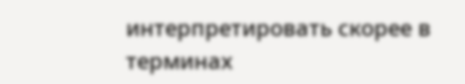интерпретировать скорее в терминах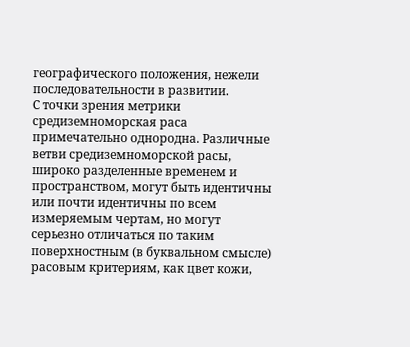географического положения, нежели последовательности в развитии.
С точки зрения метрики средиземноморская раса примечательно однородна. Различные ветви средиземноморской расы, широко разделенные временем и пространством, могут быть идентичны или почти идентичны по всем измеряемым чертам, но могут серьезно отличаться по таким поверхностным (в буквальном смысле) расовым критериям, как цвет кожи,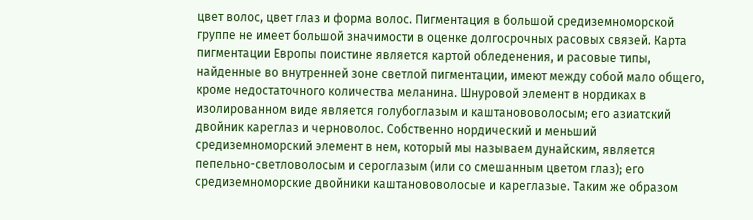цвет волос, цвет глаз и форма волос. Пигментация в большой средиземноморской группе не имеет большой значимости в оценке долгосрочных расовых связей. Карта пигментации Европы поистине является картой обледенения, и расовые типы, найденные во внутренней зоне светлой пигментации, имеют между собой мало общего, кроме недостаточного количества меланина. Шнуровой элемент в нордиках в изолированном виде является голубоглазым и каштанововолосым; его азиатский двойник кареглаз и черноволос. Собственно нордический и меньший средиземноморский элемент в нем, который мы называем дунайским, является пепельно-светловолосым и сероглазым (или со смешанным цветом глаз); его средиземноморские двойники каштанововолосые и кареглазые. Таким же образом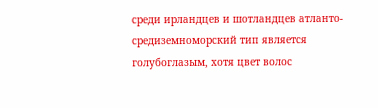среди ирландцев и шотландцев атланто-средиземноморский тип является голубоглазым, хотя цвет волос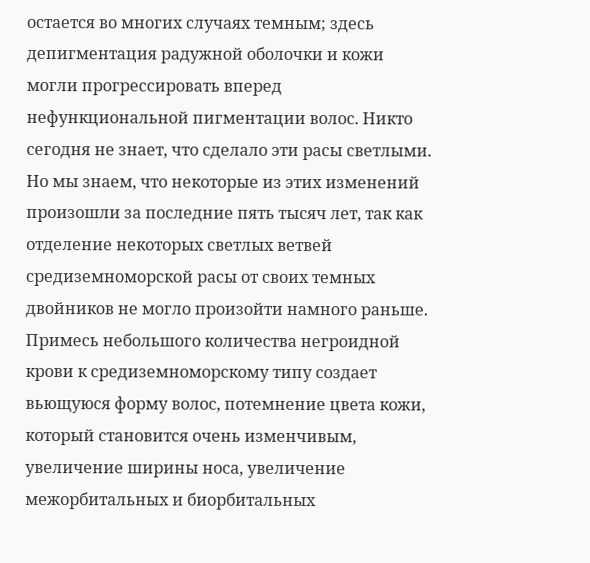остается во многих случаях темным; здесь депигментация радужной оболочки и кожи могли прогрессировать вперед нефункциональной пигментации волос. Никто сегодня не знает, что сделало эти расы светлыми. Но мы знаем, что некоторые из этих изменений произошли за последние пять тысяч лет, так как отделение некоторых светлых ветвей средиземноморской расы от своих темных двойников не могло произойти намного раньше.
Примесь небольшого количества негроидной крови к средиземноморскому типу создает вьющуюся форму волос, потемнение цвета кожи, который становится очень изменчивым, увеличение ширины носа, увеличение межорбитальных и биорбитальных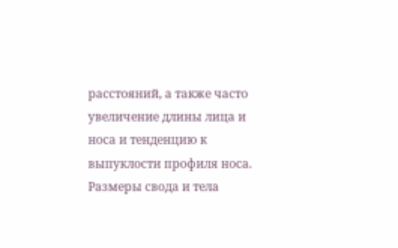расстояний, а также часто увеличение длины лица и носа и тенденцию к выпуклости профиля носа. Размеры свода и тела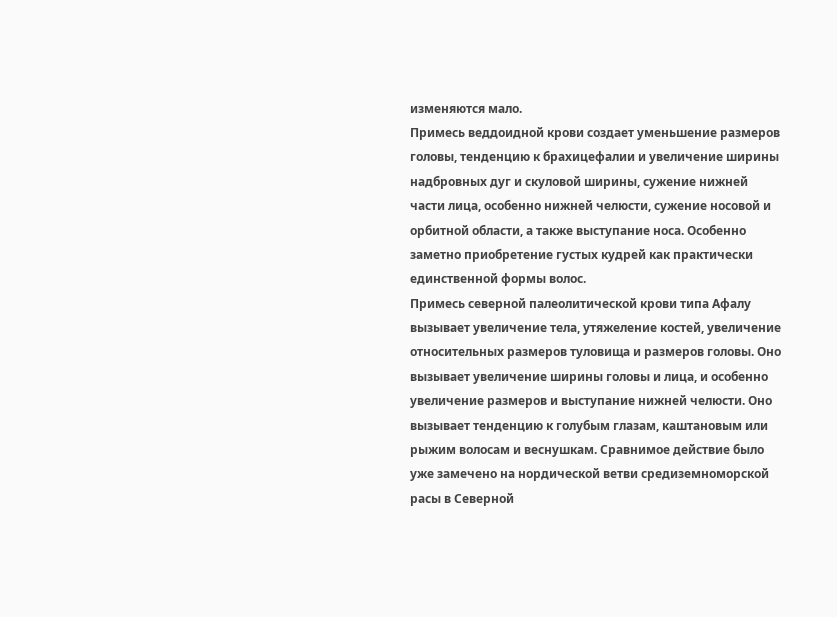изменяются мало.
Примесь веддоидной крови создает уменьшение размеров головы, тенденцию к брахицефалии и увеличение ширины надбровных дуг и скуловой ширины, сужение нижней части лица, особенно нижней челюсти, сужение носовой и орбитной области, а также выступание носа. Особенно заметно приобретение густых кудрей как практически единственной формы волос.
Примесь северной палеолитической крови типа Афалу вызывает увеличение тела, утяжеление костей, увеличение относительных размеров туловища и размеров головы. Оно вызывает увеличение ширины головы и лица, и особенно увеличение размеров и выступание нижней челюсти. Оно вызывает тенденцию к голубым глазам, каштановым или рыжим волосам и веснушкам. Сравнимое действие было уже замечено на нордической ветви средиземноморской расы в Северной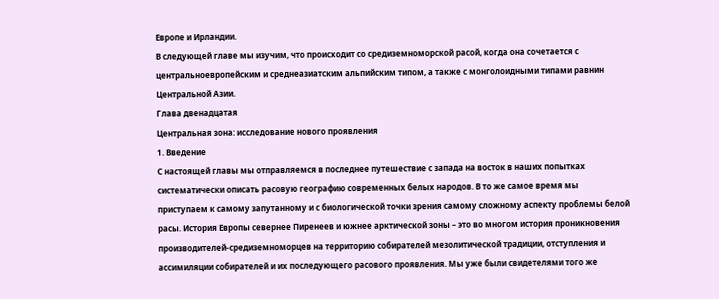Европе и Ирландии.
В следующей главе мы изучим, что происходит со средиземноморской расой, когда она сочетается с центральноевропейским и среднеазиатским альпийским типом, а также с монголоидными типами равнин Центральной Азии.
Глава двенадцатая
Центральная зона: исследование нового проявления
1. Введение
С настоящей главы мы отправляемся в последнее путешествие с запада на восток в наших попытках систематически описать расовую географию современных белых народов. В то же самое время мы приступаем к самому запутанному и с биологической точки зрения самому сложному аспекту проблемы белой расы. История Европы севернее Пиренеев и южнее арктической зоны – это во многом история проникновения производителей-средиземноморцев на территорию собирателей мезолитической традиции, отступления и ассимиляции собирателей и их последующего расового проявления. Мы уже были свидетелями того же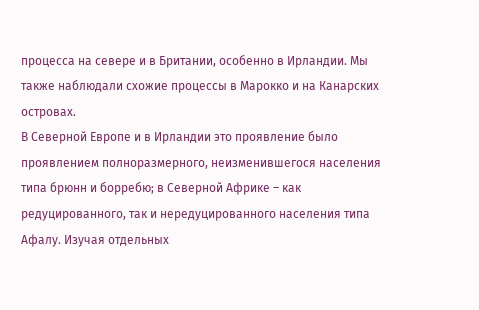процесса на севере и в Британии, особенно в Ирландии. Мы также наблюдали схожие процессы в Марокко и на Канарских островах.
В Северной Европе и в Ирландии это проявление было проявлением полноразмерного, неизменившегося населения типа брюнн и борребю; в Северной Африке – как редуцированного, так и нередуцированного населения типа Афалу. Изучая отдельных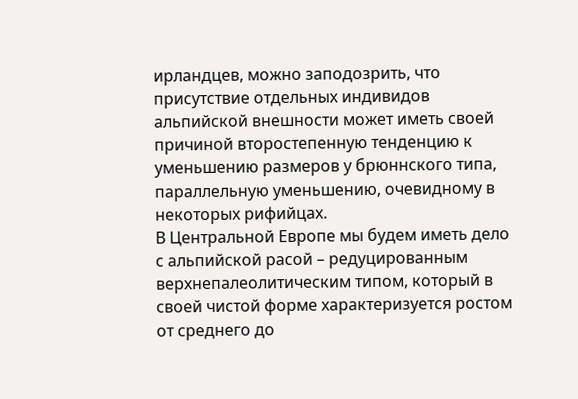ирландцев, можно заподозрить, что присутствие отдельных индивидов альпийской внешности может иметь своей причиной второстепенную тенденцию к уменьшению размеров у брюннского типа, параллельную уменьшению, очевидному в некоторых рифийцах.
В Центральной Европе мы будем иметь дело с альпийской расой – редуцированным верхнепалеолитическим типом, который в своей чистой форме характеризуется ростом от среднего до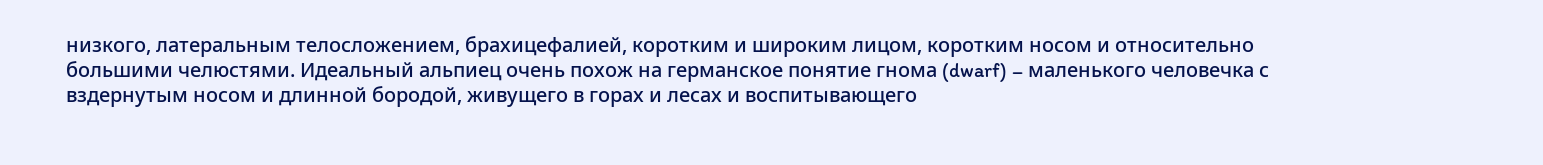низкого, латеральным телосложением, брахицефалией, коротким и широким лицом, коротким носом и относительно большими челюстями. Идеальный альпиец очень похож на германское понятие гнома (dwarf) – маленького человечка с вздернутым носом и длинной бородой, живущего в горах и лесах и воспитывающего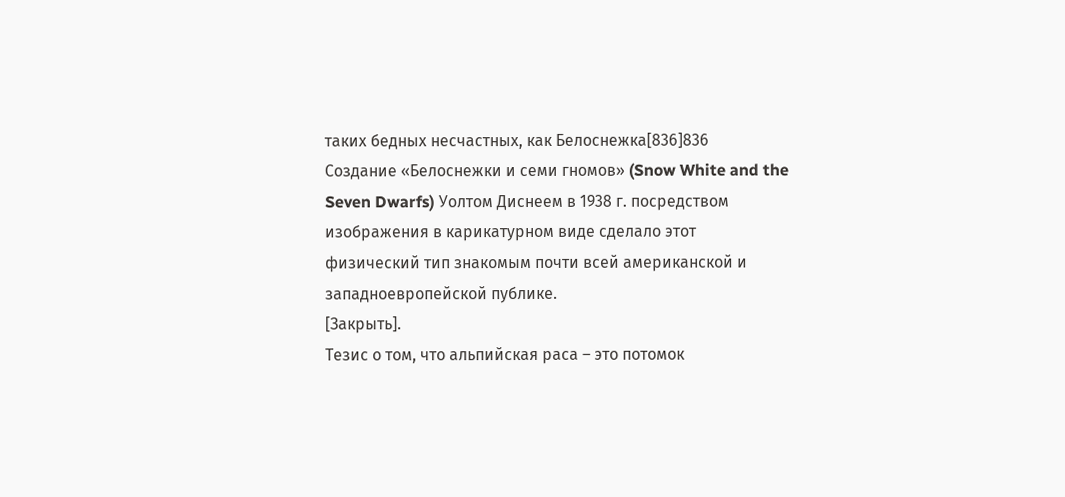таких бедных несчастных, как Белоснежка[836]836
Создание «Белоснежки и семи гномов» (Snow White and the Seven Dwarfs) Уолтом Диснеем в 1938 г. посредством изображения в карикатурном виде сделало этот физический тип знакомым почти всей американской и западноевропейской публике.
[Закрыть].
Тезис о том, что альпийская раса – это потомок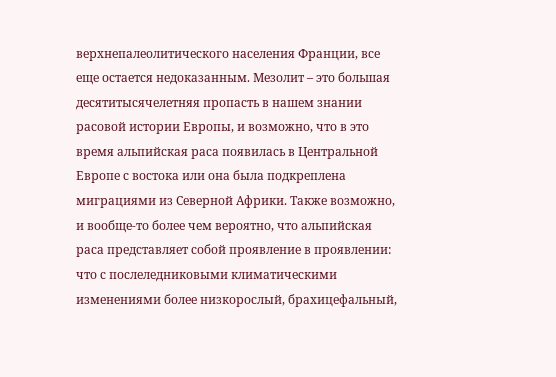верхнепалеолитического населения Франции, все еще остается недоказанным. Мезолит – это большая десятитысячелетняя пропасть в нашем знании расовой истории Европы, и возможно, что в это время альпийская раса появилась в Центральной Европе с востока или она была подкреплена миграциями из Северной Африки. Также возможно, и вообще-то более чем вероятно, что альпийская раса представляет собой проявление в проявлении: что с послеледниковыми климатическими изменениями более низкорослый, брахицефальный,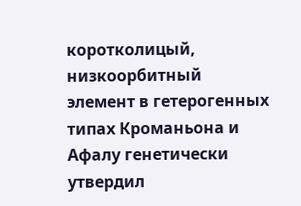коротколицый, низкоорбитный элемент в гетерогенных типах Кроманьона и Афалу генетически утвердил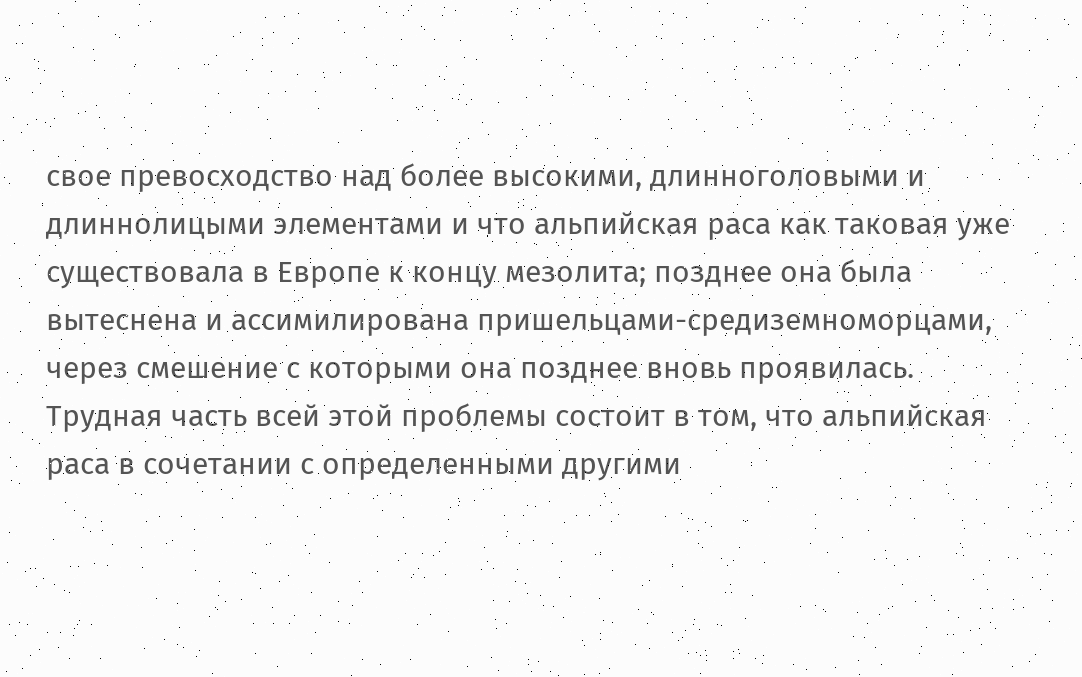свое превосходство над более высокими, длинноголовыми и длиннолицыми элементами и что альпийская раса как таковая уже существовала в Европе к концу мезолита; позднее она была вытеснена и ассимилирована пришельцами-средиземноморцами, через смешение с которыми она позднее вновь проявилась. Трудная часть всей этой проблемы состоит в том, что альпийская раса в сочетании с определенными другими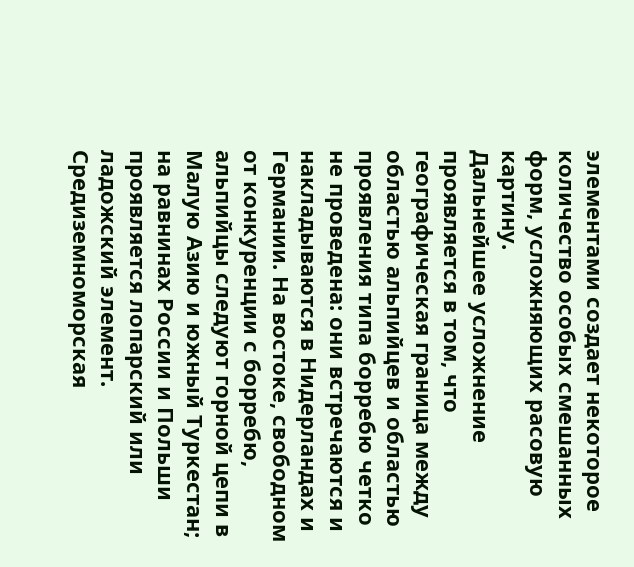элементами создает некоторое количество особых смешанных форм, усложняющих расовую картину.
Дальнейшее усложнение проявляется в том, что географическая граница между областью альпийцев и областью проявления типа борребю четко не проведена: они встречаются и накладываются в Нидерландах и Германии. На востоке, свободном от конкуренции с борребю, альпийцы следуют горной цепи в Малую Азию и южный Туркестан; на равнинах России и Польши проявляется лопарский или ладожский элемент.
Средиземноморская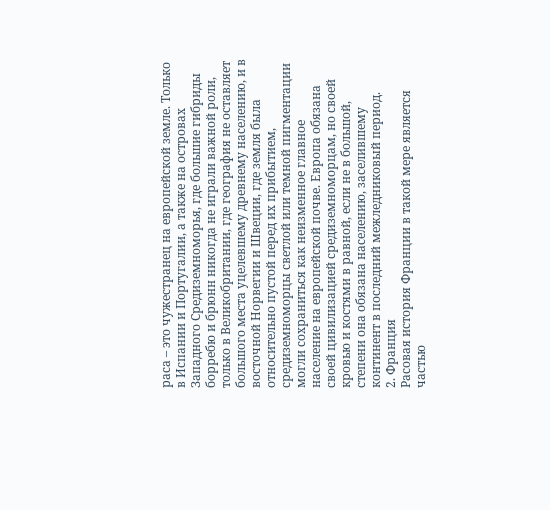раса – это чужестранец на европейской земле. Только в Испании и Португалии, а также на островах Западного Средиземноморья, где большие гибриды борребю и брюнн никогда не играли важной роли, только в Великобритании, где география не оставляет большого места уцелевшему древнему населению, и в восточной Норвегии и Швеции, где земля была относительно пустой перед их прибытием, средиземноморцы светлой или темной пигментации могли сохраниться как неизменное главное население на европейской почве. Европа обязана своей цивилизацией средиземноморцам, но своей кровью и костями в равной, если не в большой, степени она обязана населению, заселившему континент в последний межледниковый период.
2. Франция
Расовая история Франции в такой мере является частью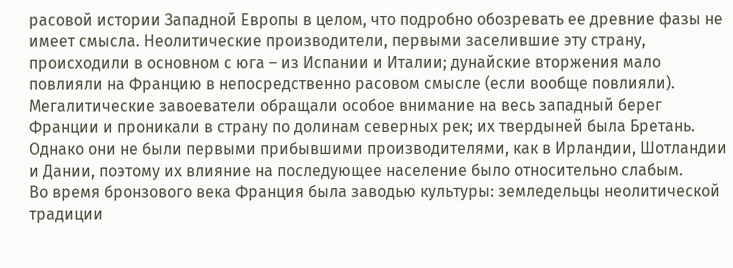расовой истории Западной Европы в целом, что подробно обозревать ее древние фазы не имеет смысла. Неолитические производители, первыми заселившие эту страну, происходили в основном с юга – из Испании и Италии; дунайские вторжения мало повлияли на Францию в непосредственно расовом смысле (если вообще повлияли). Мегалитические завоеватели обращали особое внимание на весь западный берег Франции и проникали в страну по долинам северных рек; их твердыней была Бретань. Однако они не были первыми прибывшими производителями, как в Ирландии, Шотландии и Дании, поэтому их влияние на последующее население было относительно слабым.
Во время бронзового века Франция была заводью культуры: земледельцы неолитической традиции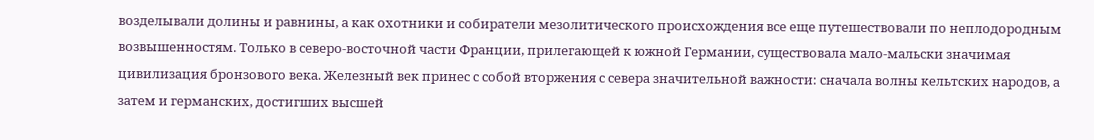возделывали долины и равнины, а как охотники и собиратели мезолитического происхождения все еще путешествовали по неплодородным возвышенностям. Только в северо-восточной части Франции, прилегающей к южной Германии, существовала мало-мальски значимая цивилизация бронзового века. Железный век принес с собой вторжения с севера значительной важности: сначала волны кельтских народов, а затем и германских, достигших высшей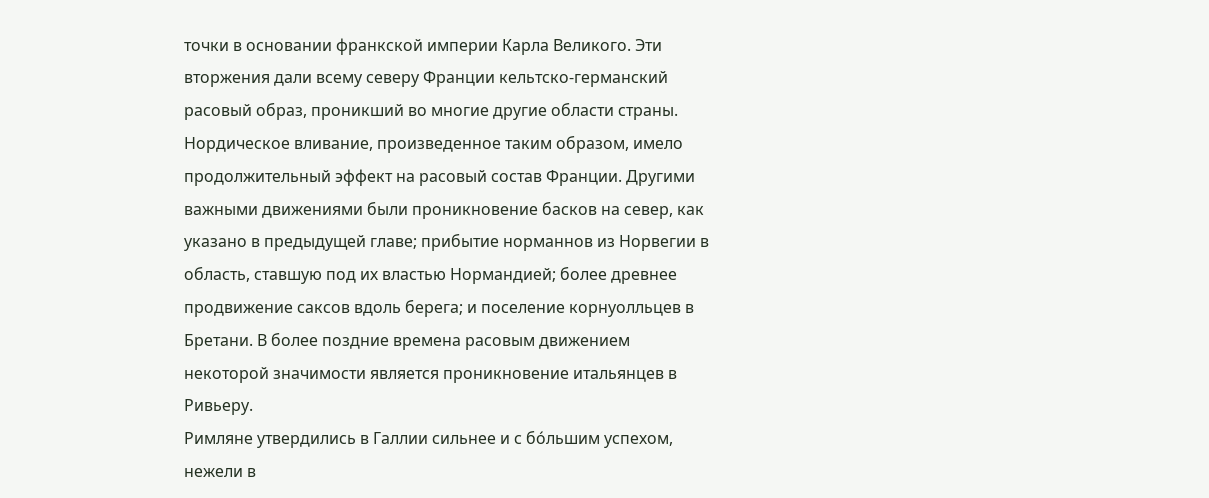точки в основании франкской империи Карла Великого. Эти вторжения дали всему северу Франции кельтско-германский расовый образ, проникший во многие другие области страны. Нордическое вливание, произведенное таким образом, имело продолжительный эффект на расовый состав Франции. Другими важными движениями были проникновение басков на север, как указано в предыдущей главе; прибытие норманнов из Норвегии в область, ставшую под их властью Нормандией; более древнее продвижение саксов вдоль берега; и поселение корнуолльцев в Бретани. В более поздние времена расовым движением некоторой значимости является проникновение итальянцев в Ривьеру.
Римляне утвердились в Галлии сильнее и с бо́льшим успехом, нежели в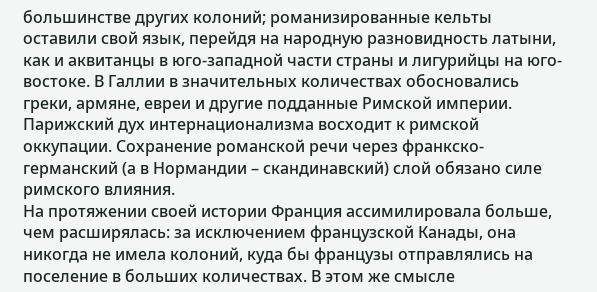большинстве других колоний; романизированные кельты оставили свой язык, перейдя на народную разновидность латыни, как и аквитанцы в юго-западной части страны и лигурийцы на юго-востоке. В Галлии в значительных количествах обосновались греки, армяне, евреи и другие подданные Римской империи. Парижский дух интернационализма восходит к римской оккупации. Сохранение романской речи через франкско-германский (а в Нормандии – скандинавский) слой обязано силе римского влияния.
На протяжении своей истории Франция ассимилировала больше, чем расширялась: за исключением французской Канады, она никогда не имела колоний, куда бы французы отправлялись на поселение в больших количествах. В этом же смысле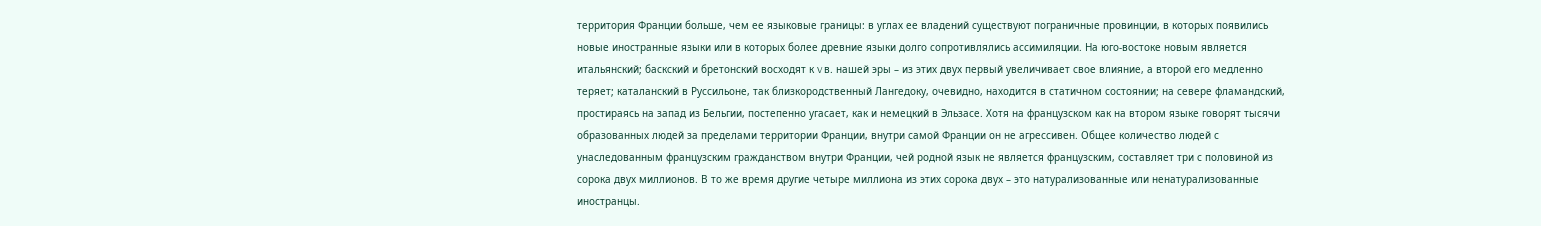территория Франции больше, чем ее языковые границы: в углах ее владений существуют пограничные провинции, в которых появились новые иностранные языки или в которых более древние языки долго сопротивлялись ассимиляции. На юго-востоке новым является итальянский; баскский и бретонский восходят к V в. нашей эры – из этих двух первый увеличивает свое влияние, а второй его медленно теряет; каталанский в Руссильоне, так близкородственный Лангедоку, очевидно, находится в статичном состоянии; на севере фламандский, простираясь на запад из Бельгии, постепенно угасает, как и немецкий в Эльзасе. Хотя на французском как на втором языке говорят тысячи образованных людей за пределами территории Франции, внутри самой Франции он не агрессивен. Общее количество людей с унаследованным французским гражданством внутри Франции, чей родной язык не является французским, составляет три с половиной из сорока двух миллионов. В то же время другие четыре миллиона из этих сорока двух – это натурализованные или ненатурализованные иностранцы.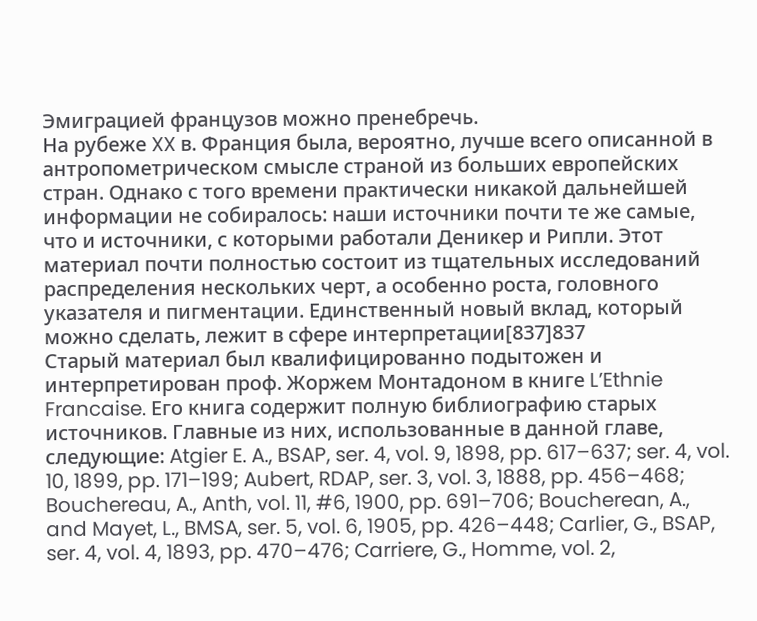Эмиграцией французов можно пренебречь.
На рубеже XX в. Франция была, вероятно, лучше всего описанной в антропометрическом смысле страной из больших европейских стран. Однако с того времени практически никакой дальнейшей информации не собиралось: наши источники почти те же самые, что и источники, с которыми работали Деникер и Рипли. Этот материал почти полностью состоит из тщательных исследований распределения нескольких черт, а особенно роста, головного указателя и пигментации. Единственный новый вклад, который можно сделать, лежит в сфере интерпретации[837]837
Старый материал был квалифицированно подытожен и интерпретирован проф. Жоржем Монтадоном в книге L’Ethnie Francaise. Его книга содержит полную библиографию старых источников. Главные из них, использованные в данной главе, следующие: Atgier E. A., BSAP, ser. 4, vol. 9, 1898, pp. 617–637; ser. 4, vol. 10, 1899, pp. 171–199; Aubert, RDAP, ser. 3, vol. 3, 1888, pp. 456–468; Bouchereau, A., Anth, vol. 11, #6, 1900, pp. 691–706; Boucherean, A., and Mayet, L., BMSA, ser. 5, vol. 6, 1905, pp. 426–448; Carlier, G., BSAP, ser. 4, vol. 4, 1893, pp. 470–476; Carriere, G., Homme, vol. 2,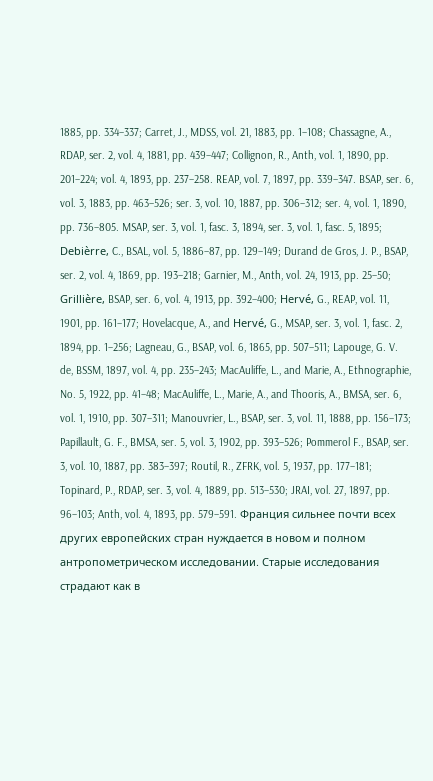1885, pp. 334–337; Carret, J., MDSS, vol. 21, 1883, pp. 1–108; Chassagne, A., RDAP, ser. 2, vol. 4, 1881, pp. 439–447; Collignon, R., Anth, vol. 1, 1890, pp. 201–224; vol. 4, 1893, pp. 237–258. REAP, vol. 7, 1897, pp. 339–347. BSAP, ser. 6, vol. 3, 1883, pp. 463–526; ser. 3, vol. 10, 1887, pp. 306–312; ser. 4, vol. 1, 1890, pp. 736–805. MSAP, ser. 3, vol. 1, fasc. 3, 1894, ser. 3, vol. 1, fasc. 5, 1895; Debièrre, C., BSAL, vol. 5, 1886–87, pp. 129–149; Durand de Gros, J. P., BSAP, ser. 2, vol. 4, 1869, pp. 193–218; Garnier, M., Anth, vol. 24, 1913, pp. 25–50; Grillière, BSAP, ser. 6, vol. 4, 1913, pp. 392–400; Hervé, G., REAP, vol. 11, 1901, pp. 161–177; Hovelacque, A., and Hervé, G., MSAP, ser. 3, vol. 1, fasc. 2, 1894, pp. 1–256; Lagneau, G., BSAP, vol. 6, 1865, pp. 507–511; Lapouge, G. V. de, BSSM, 1897, vol. 4, pp. 235–243; MacAuliffe, L., and Marie, A., Ethnographie, No. 5, 1922, pp. 41–48; MacAuliffe, L., Marie, A., and Thooris, A., BMSA, ser. 6, vol. 1, 1910, pp. 307–311; Manouvrier, L., BSAP, ser. 3, vol. 11, 1888, pp. 156–173; Papillault, G. F., BMSA, ser. 5, vol. 3, 1902, pp. 393–526; Pommerol F., BSAP, ser. 3, vol. 10, 1887, pp. 383–397; Routil, R., ZFRK, vol. 5, 1937, pp. 177–181; Topinard, P., RDAP, ser. 3, vol. 4, 1889, pp. 513–530; JRAI, vol. 27, 1897, pp. 96–103; Anth, vol. 4, 1893, pp. 579–591. Франция сильнее почти всех других европейских стран нуждается в новом и полном антропометрическом исследовании. Старые исследования страдают как в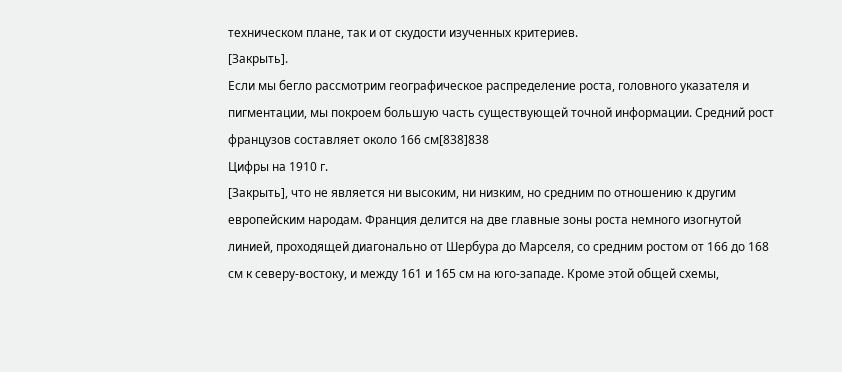техническом плане, так и от скудости изученных критериев.
[Закрыть].
Если мы бегло рассмотрим географическое распределение роста, головного указателя и пигментации, мы покроем большую часть существующей точной информации. Средний рост французов составляет около 166 см[838]838
Цифры на 1910 г.
[Закрыть], что не является ни высоким, ни низким, но средним по отношению к другим европейским народам. Франция делится на две главные зоны роста немного изогнутой линией, проходящей диагонально от Шербура до Марселя, со средним ростом от 166 до 168 см к северу-востоку, и между 161 и 165 см на юго-западе. Кроме этой общей схемы,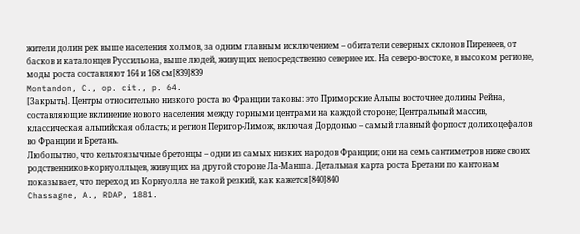жители долин рек выше населения холмов, за одним главным исключением – обитатели северных склонов Пиренеев, от басков и каталонцев Руссильона, выше людей, живущих непосредственно севернее их. На северо-востоке, в высоком регионе, моды роста составляют 164 и 168 см[839]839
Montandon, C., op. cit., p. 64.
[Закрыть]. Центры относительно низкого роста во Франции таковы: это Приморские Альпы восточнее долины Рейна, составляющие вклинение нового населения между горными центрами на каждой стороне; Центральный массив, классическая альпийская область; и регион Перигор-Лимож, включая Дордонью – самый главный форпост долихоцефалов во Франции и Бретань.
Любопытно, что кельтоязычные бретонцы – одни из самых низких народов Франции; они на семь сантиметров ниже своих родственников-корнуолльцев, живущих на другой стороне Ла-Манша. Детальная карта роста Бретани по кантонам показывает, что переход из Корнуолла не такой резкий, как кажется[840]840
Chassagne, A., RDAP, 1881.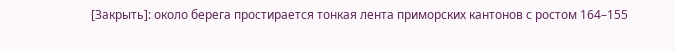[Закрыть]: около берега простирается тонкая лента приморских кантонов с ростом 164–155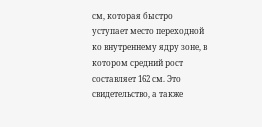см, которая быстро уступает место переходной ко внутреннему ядру зоне, в котором средний рост составляет 162 см. Это свидетельство, а также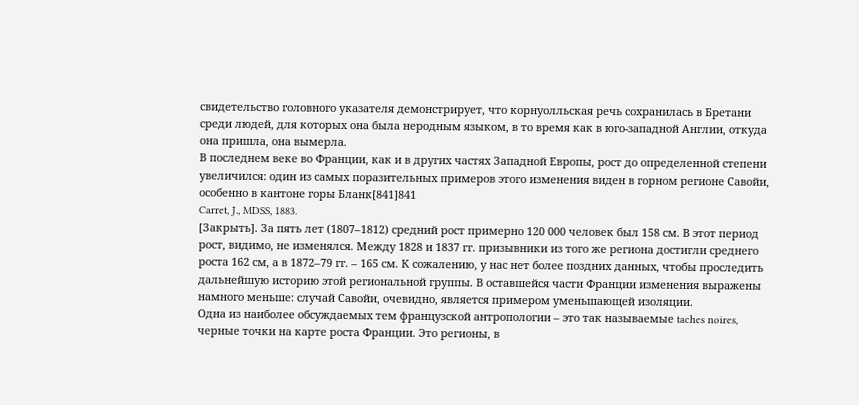свидетельство головного указателя демонстрирует, что корнуолльская речь сохранилась в Бретани среди людей, для которых она была неродным языком, в то время как в юго-западной Англии, откуда она пришла, она вымерла.
В последнем веке во Франции, как и в других частях Западной Европы, рост до определенной степени увеличился: один из самых поразительных примеров этого изменения виден в горном регионе Савойи, особенно в кантоне горы Бланк[841]841
Carret, J., MDSS, 1883.
[Закрыть]. За пять лет (1807–1812) средний рост примерно 120 000 человек был 158 см. В этот период рост, видимо, не изменялся. Между 1828 и 1837 гг. призывники из того же региона достигли среднего роста 162 см, а в 1872–79 гг. – 165 см. К сожалению, у нас нет более поздних данных, чтобы проследить дальнейшую историю этой региональной группы. В оставшейся части Франции изменения выражены намного меньше: случай Савойи, очевидно, является примером уменьшающей изоляции.
Одна из наиболее обсуждаемых тем французской антропологии – это так называемые taches noires, черные точки на карте роста Франции. Это регионы, в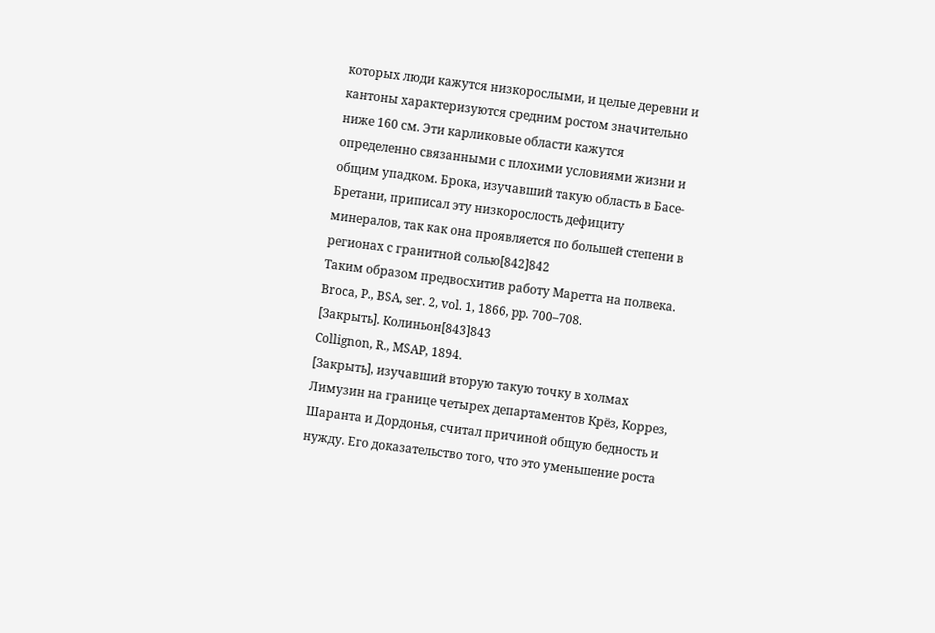которых люди кажутся низкорослыми, и целые деревни и кантоны характеризуются средним ростом значительно ниже 160 см. Эти карликовые области кажутся определенно связанными с плохими условиями жизни и общим упадком. Брока, изучавший такую область в Басе-Бретани, приписал эту низкорослость дефициту минералов, так как она проявляется по большей степени в регионах с гранитной солью[842]842
Таким образом предвосхитив работу Маретта на полвека. Broca, P., BSA, ser. 2, vol. 1, 1866, pp. 700–708.
[Закрыть]. Колиньон[843]843
Collignon, R., MSAP, 1894.
[Закрыть], изучавший вторую такую точку в холмах Лимузин на границе четырех департаментов Крёз, Коррез, Шаранта и Дордонья, считал причиной общую бедность и нужду. Его доказательство того, что это уменьшение роста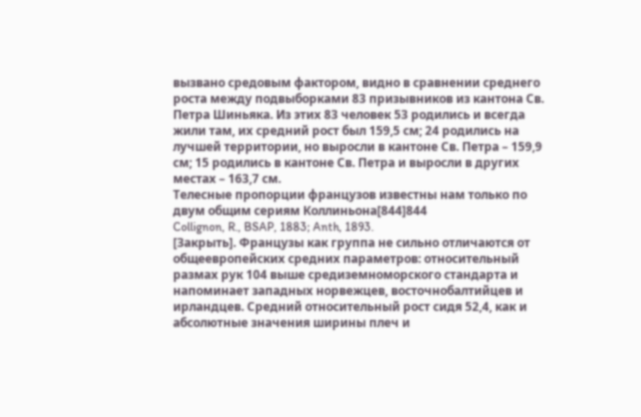вызвано средовым фактором, видно в сравнении среднего роста между подвыборками 83 призывников из кантона Св. Петра Шиньяка. Из этих 83 человек 53 родились и всегда жили там, их средний рост был 159,5 см; 24 родились на лучшей территории, но выросли в кантоне Св. Петра – 159,9 см; 15 родились в кантоне Св. Петра и выросли в других местах – 163,7 см.
Телесные пропорции французов известны нам только по двум общим сериям Коллиньона[844]844
Collignon, R., BSAP, 1883; Anth, 1893.
[Закрыть]. Французы как группа не сильно отличаются от общеевропейских средних параметров: относительный размах рук 104 выше средиземноморского стандарта и напоминает западных норвежцев, восточнобалтийцев и ирландцев. Средний относительный рост сидя 52,4, как и абсолютные значения ширины плеч и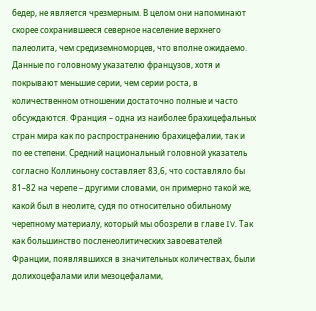бедер, не является чрезмерным. В целом они напоминают скорее сохранившееся северное население верхнего палеолита, чем средиземноморцев, что вполне ожидаемо. Данные по головному указателю французов, хотя и покрывают меньшие серии, чем серии роста, в количественном отношении достаточно полные и часто обсуждаются. Франция – одна из наиболее брахицефальных стран мира как по распространению брахицефалии, так и по ее степени. Средний национальный головной указатель согласно Коллиньону составляет 83,6, что составляло бы 81–82 на черепе – другими словами, он примерно такой же, какой был в неолите, судя по относительно обильному черепному материалу, который мы обозрели в главе IV. Так как большинство посленеолитических завоевателей Франции, появлявшихся в значительных количествах, были долихоцефалами или мезоцефалами,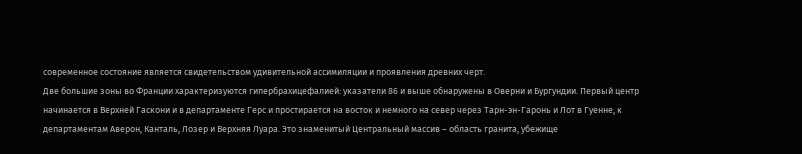современное состояние является свидетельством удивительной ассимиляции и проявления древних черт.
Две большие зоны во Франции характеризуются гипербрахицефалией: указатели 86 и выше обнаружены в Оверни и Бургундии. Первый центр начинается в Верхней Гаскони и в департаменте Герс и простирается на восток и немного на север через Тарн-эн-Гаронь и Лот в Гуенне, к департаментам Аверон, Канталь, Лозер и Верхняя Луара. Это знаменитый Центральный массив – область гранита, убежище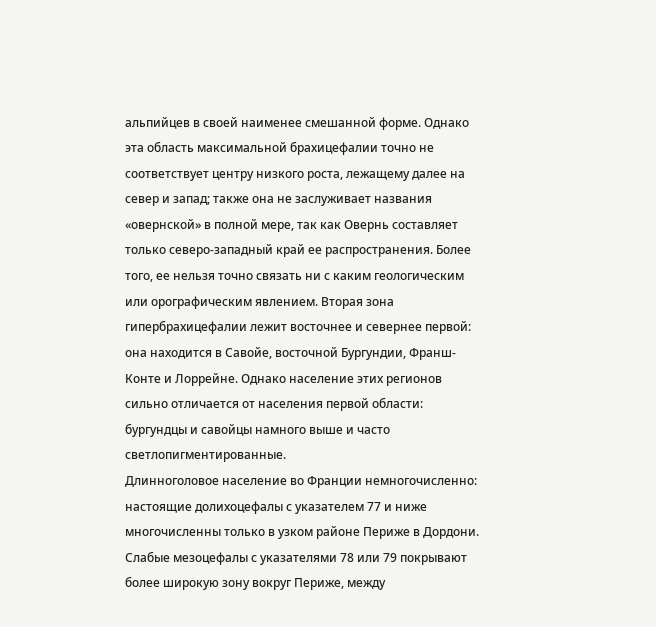альпийцев в своей наименее смешанной форме. Однако эта область максимальной брахицефалии точно не соответствует центру низкого роста, лежащему далее на север и запад; также она не заслуживает названия «овернской» в полной мере, так как Овернь составляет только северо-западный край ее распространения. Более того, ее нельзя точно связать ни с каким геологическим или орографическим явлением. Вторая зона гипербрахицефалии лежит восточнее и севернее первой: она находится в Савойе, восточной Бургундии, Франш-Конте и Лоррейне. Однако население этих регионов сильно отличается от населения первой области: бургундцы и савойцы намного выше и часто светлопигментированные.
Длинноголовое население во Франции немногочисленно: настоящие долихоцефалы с указателем 77 и ниже многочисленны только в узком районе Периже в Дордони. Слабые мезоцефалы с указателями 78 или 79 покрывают более широкую зону вокруг Периже, между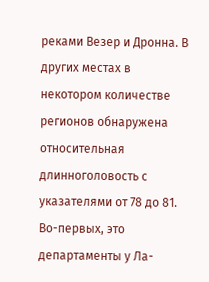реками Везер и Дронна. В других местах в некотором количестве регионов обнаружена относительная длинноголовость с указателями от 78 до 81. Во-первых, это департаменты у Ла-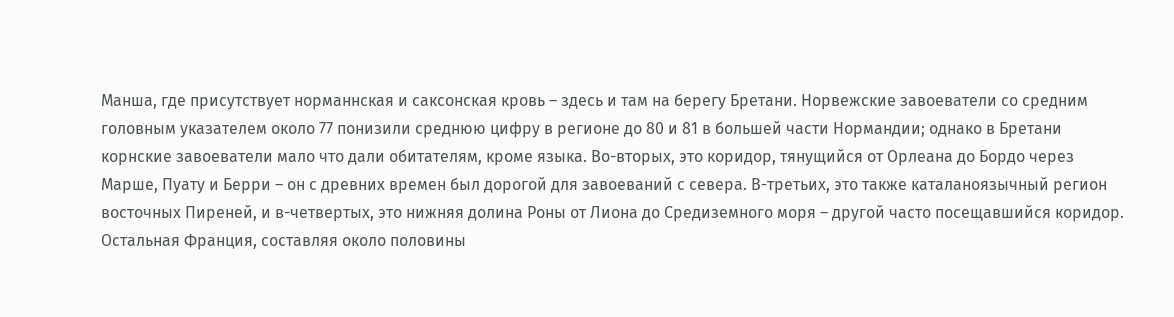Манша, где присутствует норманнская и саксонская кровь – здесь и там на берегу Бретани. Норвежские завоеватели со средним головным указателем около 77 понизили среднюю цифру в регионе до 80 и 81 в большей части Нормандии; однако в Бретани корнские завоеватели мало что дали обитателям, кроме языка. Во-вторых, это коридор, тянущийся от Орлеана до Бордо через Марше, Пуату и Берри – он с древних времен был дорогой для завоеваний с севера. В-третьих, это также каталаноязычный регион восточных Пиреней, и в-четвертых, это нижняя долина Роны от Лиона до Средиземного моря – другой часто посещавшийся коридор.
Остальная Франция, составляя около половины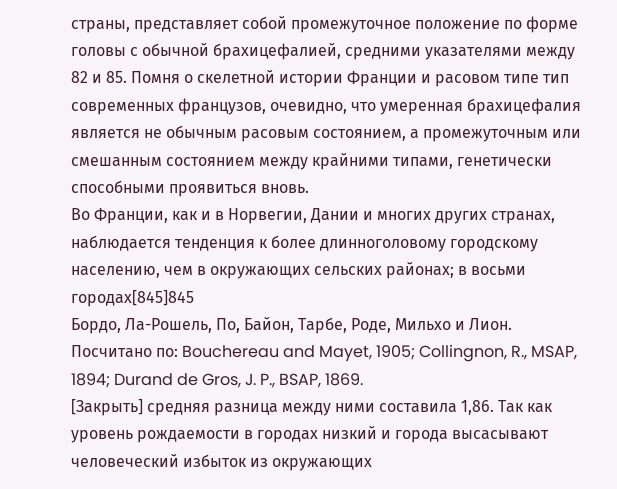страны, представляет собой промежуточное положение по форме головы с обычной брахицефалией, средними указателями между 82 и 85. Помня о скелетной истории Франции и расовом типе тип современных французов, очевидно, что умеренная брахицефалия является не обычным расовым состоянием, а промежуточным или смешанным состоянием между крайними типами, генетически способными проявиться вновь.
Во Франции, как и в Норвегии, Дании и многих других странах, наблюдается тенденция к более длинноголовому городскому населению, чем в окружающих сельских районах; в восьми городах[845]845
Бордо, Ла-Рошель, По, Байон, Тарбе, Роде, Мильхо и Лион. Посчитано по: Bouchereau and Mayet, 1905; Collingnon, R., MSAP, 1894; Durand de Gros, J. P., BSAP, 1869.
[Закрыть] средняя разница между ними составила 1,86. Так как уровень рождаемости в городах низкий и города высасывают человеческий избыток из окружающих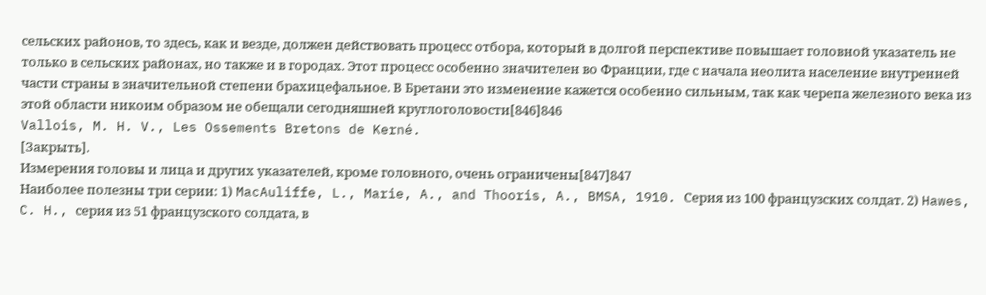сельских районов, то здесь, как и везде, должен действовать процесс отбора, который в долгой перспективе повышает головной указатель не только в сельских районах, но также и в городах. Этот процесс особенно значителен во Франции, где с начала неолита население внутренней части страны в значительной степени брахицефальное. В Бретани это изменение кажется особенно сильным, так как черепа железного века из этой области никоим образом не обещали сегодняшней круглоголовости[846]846
Vallois, M. H. V., Les Ossements Bretons de Kerné.
[Закрыть].
Измерения головы и лица и других указателей, кроме головного, очень ограничены[847]847
Наиболее полезны три серии: 1) MacAuliffe, L., Marie, A., and Thooris, A., BMSA, 1910. Серия из 100 французских солдат. 2) Hawes, C. H., серия из 51 французского солдата, в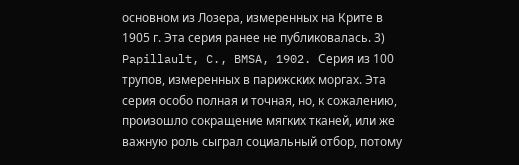основном из Лозера, измеренных на Крите в 1905 г. Эта серия ранее не публиковалась. 3) Papillault, C., BMSA, 1902. Серия из 100 трупов, измеренных в парижских моргах. Эта серия особо полная и точная, но, к сожалению, произошло сокращение мягких тканей, или же важную роль сыграл социальный отбор, потому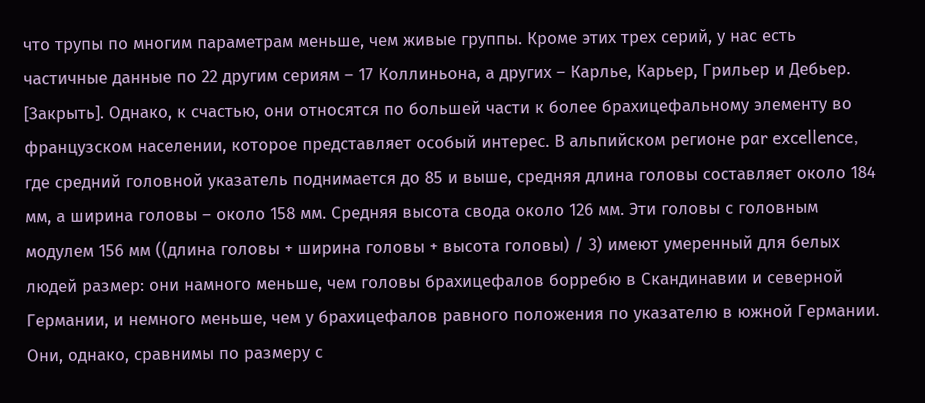что трупы по многим параметрам меньше, чем живые группы. Кроме этих трех серий, у нас есть частичные данные по 22 другим сериям – 17 Коллиньона, а других – Карлье, Карьер, Грильер и Дебьер.
[Закрыть]. Однако, к счастью, они относятся по большей части к более брахицефальному элементу во французском населении, которое представляет особый интерес. В альпийском регионе par excellence, где средний головной указатель поднимается до 85 и выше, средняя длина головы составляет около 184 мм, а ширина головы – около 158 мм. Средняя высота свода около 126 мм. Эти головы с головным модулем 156 мм ((длина головы + ширина головы + высота головы) / 3) имеют умеренный для белых людей размер: они намного меньше, чем головы брахицефалов борребю в Скандинавии и северной Германии, и немного меньше, чем у брахицефалов равного положения по указателю в южной Германии. Они, однако, сравнимы по размеру с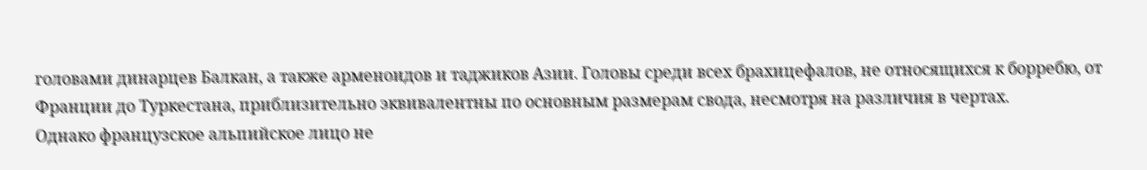головами динарцев Балкан, а также арменоидов и таджиков Азии. Головы среди всех брахицефалов, не относящихся к борребю, от Франции до Туркестана, приблизительно эквивалентны по основным размерам свода, несмотря на различия в чертах.
Однако французское альпийское лицо не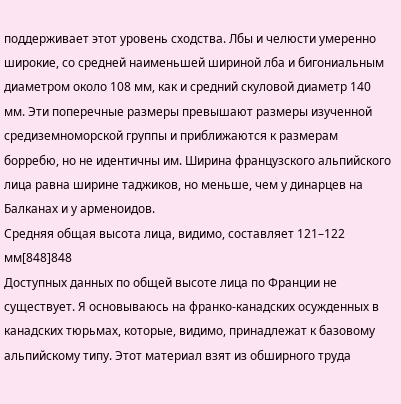поддерживает этот уровень сходства. Лбы и челюсти умеренно широкие, со средней наименьшей шириной лба и бигониальным диаметром около 108 мм, как и средний скуловой диаметр 140 мм. Эти поперечные размеры превышают размеры изученной средиземноморской группы и приближаются к размерам борребю, но не идентичны им. Ширина французского альпийского лица равна ширине таджиков, но меньше, чем у динарцев на Балканах и у арменоидов.
Средняя общая высота лица, видимо, составляет 121–122 мм[848]848
Доступных данных по общей высоте лица по Франции не существует. Я основываюсь на франко-канадских осужденных в канадских тюрьмах, которые, видимо, принадлежат к базовому альпийскому типу. Этот материал взят из обширного труда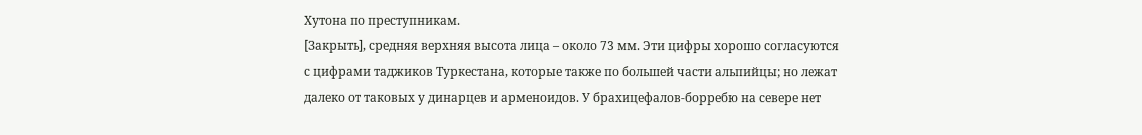Хутона по преступникам.
[Закрыть], средняя верхняя высота лица – около 73 мм. Эти цифры хорошо согласуются с цифрами таджиков Туркестана, которые также по большей части альпийцы; но лежат далеко от таковых у динарцев и арменоидов. У брахицефалов-борребю на севере нет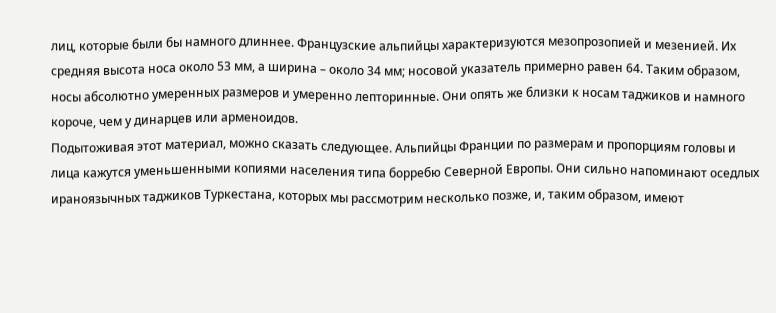лиц, которые были бы намного длиннее. Французские альпийцы характеризуются мезопрозопией и мезенией. Их средняя высота носа около 53 мм, а ширина – около 34 мм; носовой указатель примерно равен 64. Таким образом, носы абсолютно умеренных размеров и умеренно лепторинные. Они опять же близки к носам таджиков и намного короче, чем у динарцев или арменоидов.
Подытоживая этот материал, можно сказать следующее. Альпийцы Франции по размерам и пропорциям головы и лица кажутся уменьшенными копиями населения типа борребю Северной Европы. Они сильно напоминают оседлых ираноязычных таджиков Туркестана, которых мы рассмотрим несколько позже, и, таким образом, имеют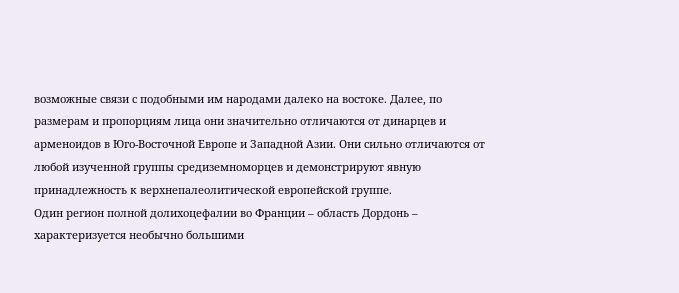возможные связи с подобными им народами далеко на востоке. Далее, по размерам и пропорциям лица они значительно отличаются от динарцев и арменоидов в Юго-Восточной Европе и Западной Азии. Они сильно отличаются от любой изученной группы средиземноморцев и демонстрируют явную принадлежность к верхнепалеолитической европейской группе.
Один регион полной долихоцефалии во Франции – область Дордонь – характеризуется необычно большими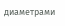диаметрами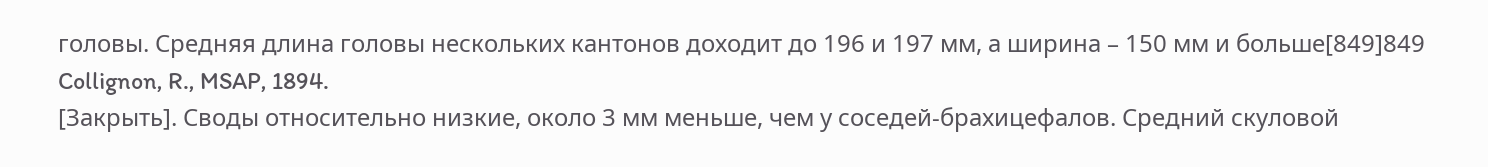головы. Средняя длина головы нескольких кантонов доходит до 196 и 197 мм, а ширина – 150 мм и больше[849]849
Collignon, R., MSAP, 1894.
[Закрыть]. Своды относительно низкие, около 3 мм меньше, чем у соседей-брахицефалов. Средний скуловой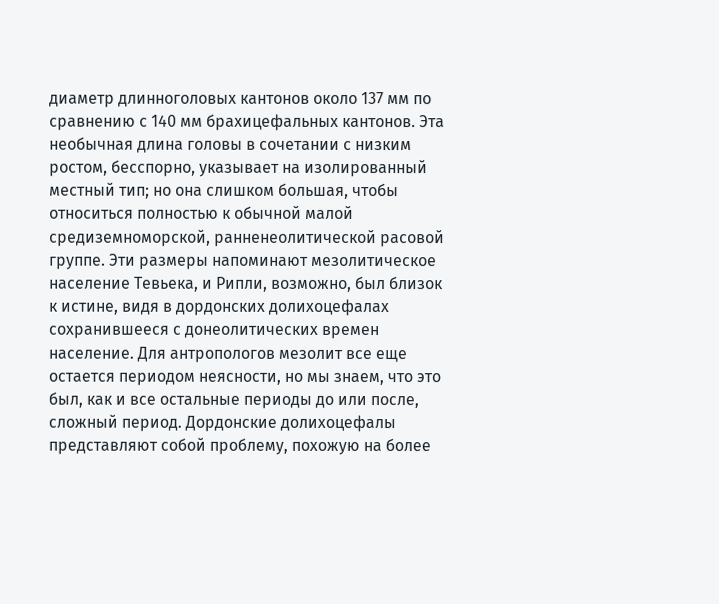диаметр длинноголовых кантонов около 137 мм по сравнению с 140 мм брахицефальных кантонов. Эта необычная длина головы в сочетании с низким ростом, бесспорно, указывает на изолированный местный тип; но она слишком большая, чтобы относиться полностью к обычной малой средиземноморской, ранненеолитической расовой группе. Эти размеры напоминают мезолитическое население Тевьека, и Рипли, возможно, был близок к истине, видя в дордонских долихоцефалах сохранившееся с донеолитических времен население. Для антропологов мезолит все еще остается периодом неясности, но мы знаем, что это был, как и все остальные периоды до или после, сложный период. Дордонские долихоцефалы представляют собой проблему, похожую на более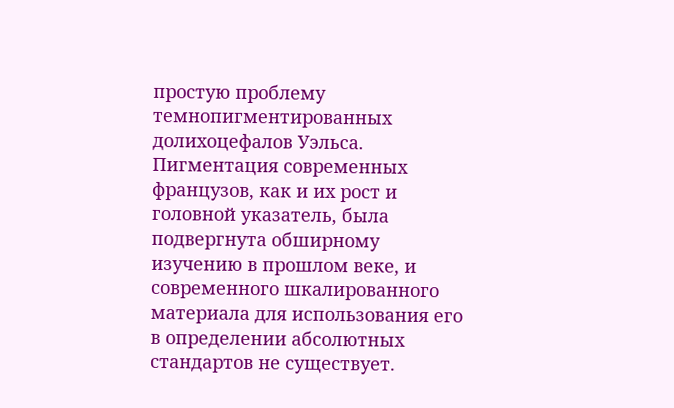простую проблему темнопигментированных долихоцефалов Уэльса.
Пигментация современных французов, как и их рост и головной указатель, была подвергнута обширному изучению в прошлом веке, и современного шкалированного материала для использования его в определении абсолютных стандартов не существует.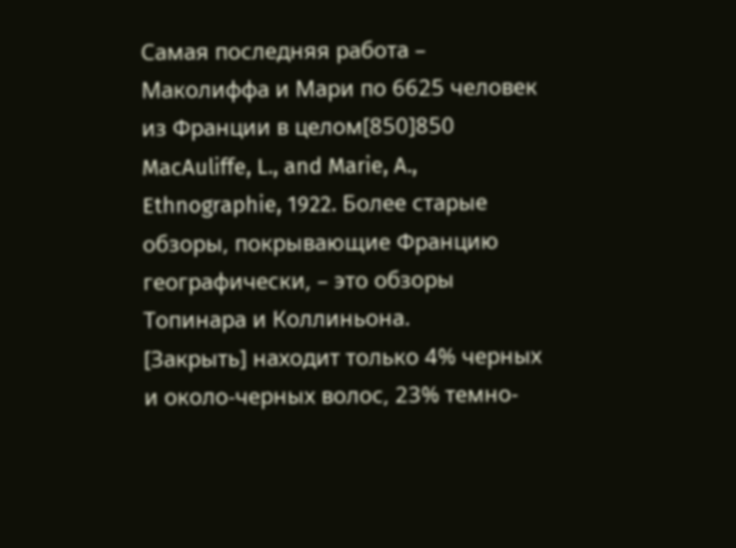Самая последняя работа – Маколиффа и Мари по 6625 человек из Франции в целом[850]850
MacAuliffe, L., and Marie, A., Ethnographie, 1922. Более старые обзоры, покрывающие Францию географически, – это обзоры Топинара и Коллиньона.
[Закрыть] находит только 4% черных и около-черных волос, 23% темно-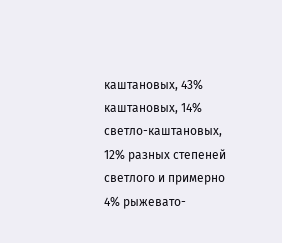каштановых, 43% каштановых, 14% светло-каштановых, 12% разных степеней светлого и примерно 4% рыжевато-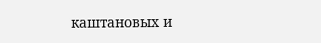каштановых и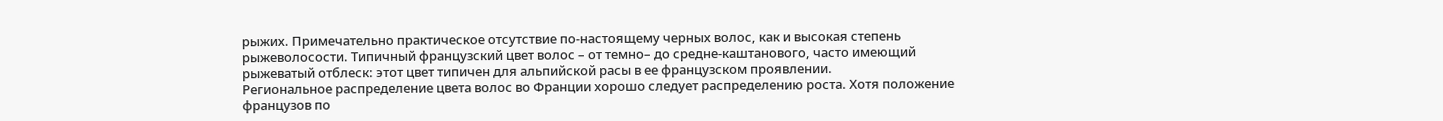рыжих. Примечательно практическое отсутствие по-настоящему черных волос, как и высокая степень рыжеволосости. Типичный французский цвет волос – от темно– до средне-каштанового, часто имеющий рыжеватый отблеск: этот цвет типичен для альпийской расы в ее французском проявлении.
Региональное распределение цвета волос во Франции хорошо следует распределению роста. Хотя положение французов по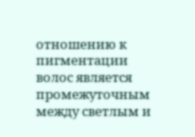отношению к пигментации волос является промежуточным между светлым и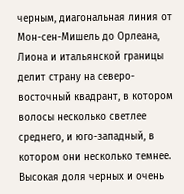черным, диагональная линия от Мон-сен-Мишель до Орлеана, Лиона и итальянской границы делит страну на северо-восточный квадрант, в котором волосы несколько светлее среднего, и юго-западный, в котором они несколько темнее. Высокая доля черных и очень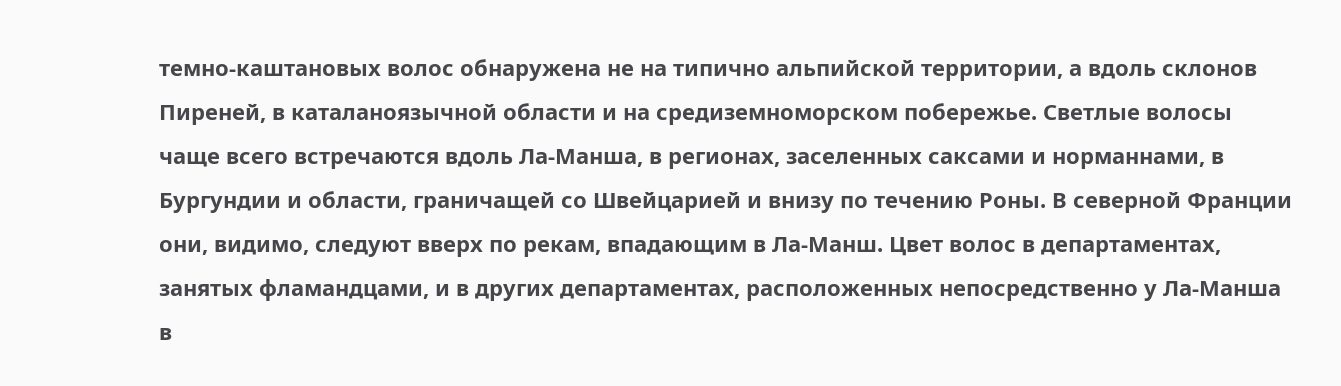темно-каштановых волос обнаружена не на типично альпийской территории, а вдоль склонов Пиреней, в каталаноязычной области и на средиземноморском побережье. Светлые волосы чаще всего встречаются вдоль Ла-Манша, в регионах, заселенных саксами и норманнами, в Бургундии и области, граничащей со Швейцарией и внизу по течению Роны. В северной Франции они, видимо, следуют вверх по рекам, впадающим в Ла-Манш. Цвет волос в департаментах, занятых фламандцами, и в других департаментах, расположенных непосредственно у Ла-Манша в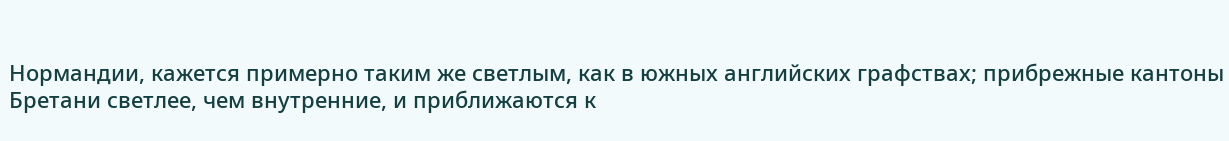Нормандии, кажется примерно таким же светлым, как в южных английских графствах; прибрежные кантоны Бретани светлее, чем внутренние, и приближаются к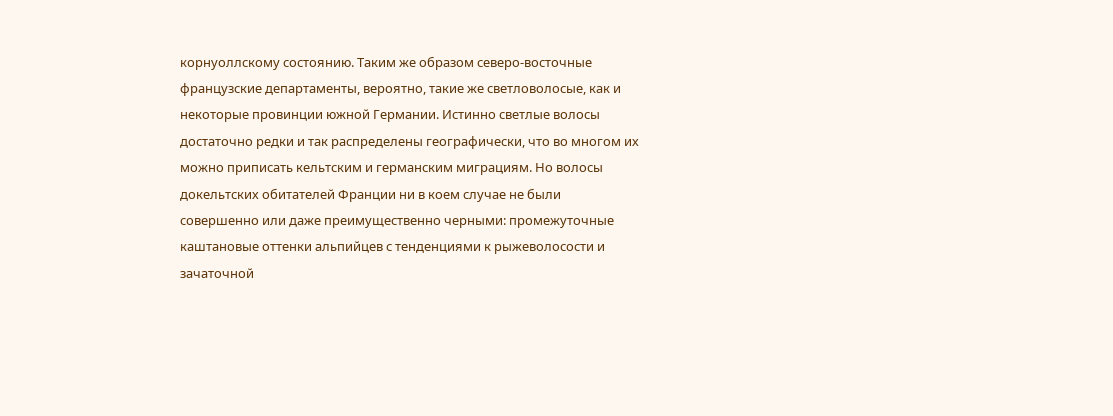корнуоллскому состоянию. Таким же образом северо-восточные французские департаменты, вероятно, такие же светловолосые, как и некоторые провинции южной Германии. Истинно светлые волосы достаточно редки и так распределены географически, что во многом их можно приписать кельтским и германским миграциям. Но волосы докельтских обитателей Франции ни в коем случае не были совершенно или даже преимущественно черными: промежуточные каштановые оттенки альпийцев с тенденциями к рыжеволосости и зачаточной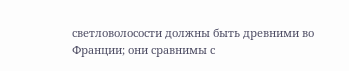светловолосости должны быть древними во Франции; они сравнимы с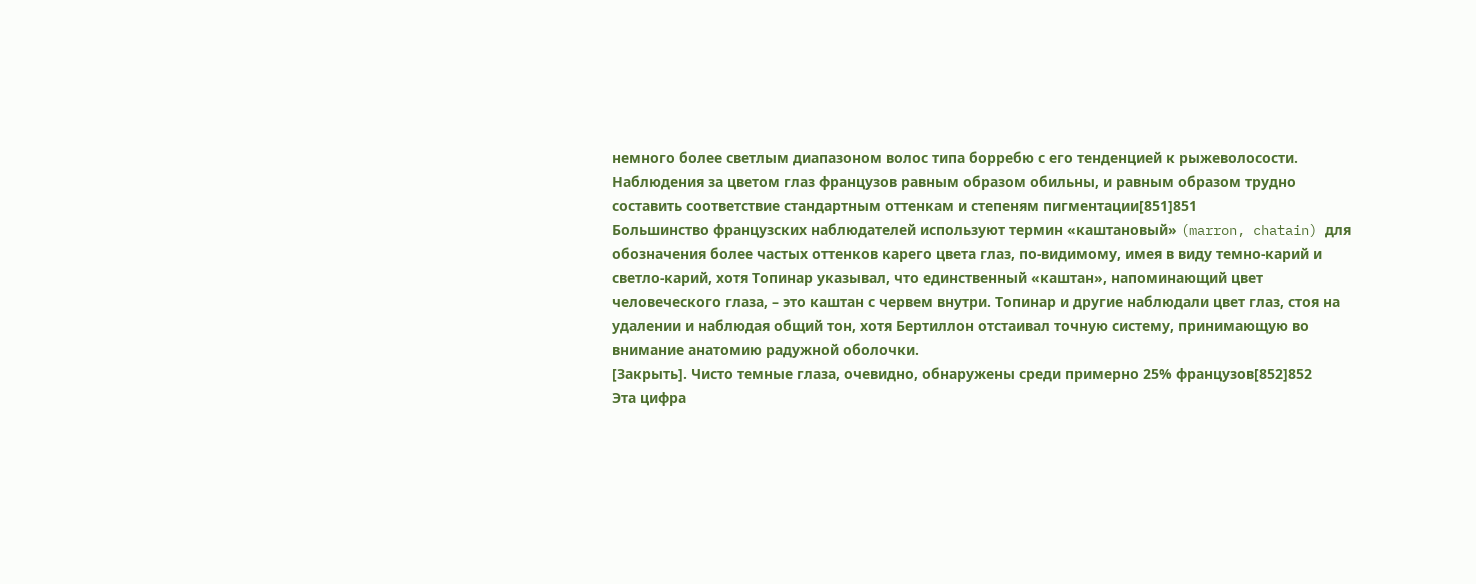немного более светлым диапазоном волос типа борребю с его тенденцией к рыжеволосости.
Наблюдения за цветом глаз французов равным образом обильны, и равным образом трудно составить соответствие стандартным оттенкам и степеням пигментации[851]851
Большинство французских наблюдателей используют термин «каштановый» (marron, chatain) для обозначения более частых оттенков карего цвета глаз, по-видимому, имея в виду темно-карий и светло-карий, хотя Топинар указывал, что единственный «каштан», напоминающий цвет человеческого глаза, – это каштан с червем внутри. Топинар и другие наблюдали цвет глаз, стоя на удалении и наблюдая общий тон, хотя Бертиллон отстаивал точную систему, принимающую во внимание анатомию радужной оболочки.
[Закрыть]. Чисто темные глаза, очевидно, обнаружены среди примерно 25% французов[852]852
Эта цифра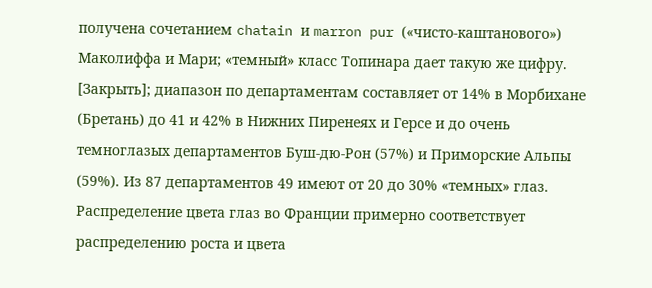получена сочетанием chatain и marron pur («чисто-каштанового») Маколиффа и Мари; «темный» класс Топинара дает такую же цифру.
[Закрыть]; диапазон по департаментам составляет от 14% в Морбихане (Бретань) до 41 и 42% в Нижних Пиренеях и Герсе и до очень темноглазых департаментов Буш-дю-Рон (57%) и Приморские Альпы (59%). Из 87 департаментов 49 имеют от 20 до 30% «темных» глаз.
Распределение цвета глаз во Франции примерно соответствует распределению роста и цвета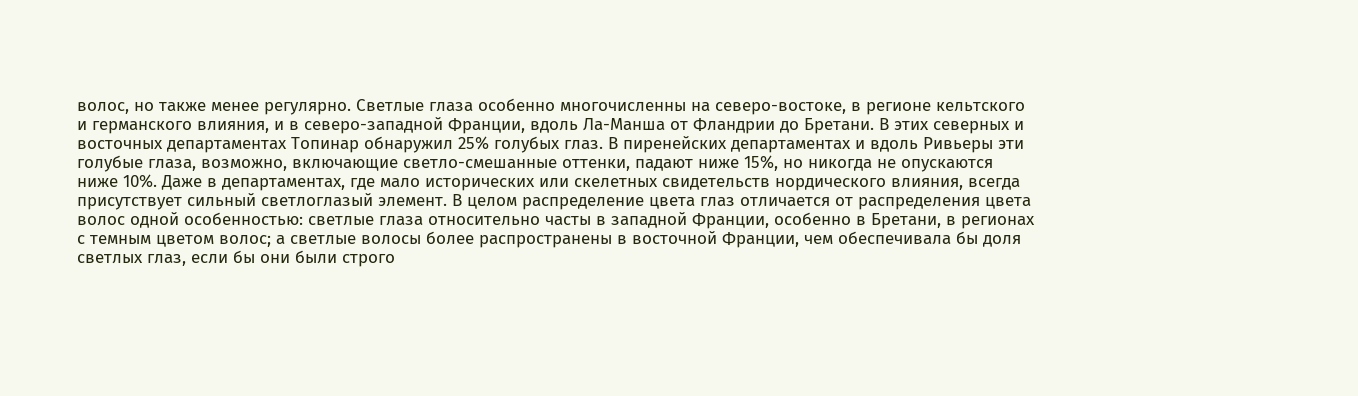волос, но также менее регулярно. Светлые глаза особенно многочисленны на северо-востоке, в регионе кельтского и германского влияния, и в северо-западной Франции, вдоль Ла-Манша от Фландрии до Бретани. В этих северных и восточных департаментах Топинар обнаружил 25% голубых глаз. В пиренейских департаментах и вдоль Ривьеры эти голубые глаза, возможно, включающие светло-смешанные оттенки, падают ниже 15%, но никогда не опускаются ниже 10%. Даже в департаментах, где мало исторических или скелетных свидетельств нордического влияния, всегда присутствует сильный светлоглазый элемент. В целом распределение цвета глаз отличается от распределения цвета волос одной особенностью: светлые глаза относительно часты в западной Франции, особенно в Бретани, в регионах с темным цветом волос; а светлые волосы более распространены в восточной Франции, чем обеспечивала бы доля светлых глаз, если бы они были строго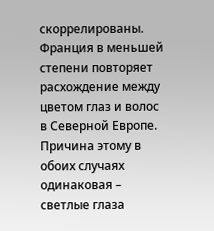скоррелированы. Франция в меньшей степени повторяет расхождение между цветом глаз и волос в Северной Европе. Причина этому в обоих случаях одинаковая – светлые глаза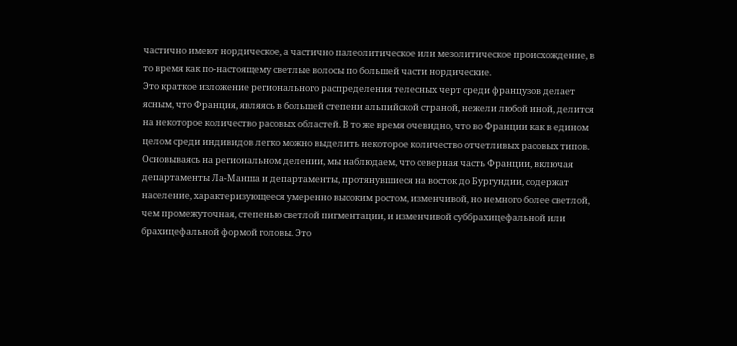частично имеют нордическое, а частично палеолитическое или мезолитическое происхождение, в то время как по-настоящему светлые волосы по большей части нордические.
Это краткое изложение регионального распределения телесных черт среди французов делает ясным, что Франция, являясь в большей степени альпийской страной, нежели любой иной, делится на некоторое количество расовых областей. В то же время очевидно, что во Франции как в едином целом среди индивидов легко можно выделить некоторое количество отчетливых расовых типов. Основываясь на региональном делении, мы наблюдаем, что северная часть Франции, включая департаменты Ла-Манша и департаменты, протянувшиеся на восток до Бургундии, содержат население, характеризующееся умеренно высоким ростом, изменчивой, но немного более светлой, чем промежуточная, степенью светлой пигментации, и изменчивой суббрахицефальной или брахицефальной формой головы. Это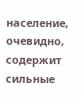население, очевидно, содержит сильные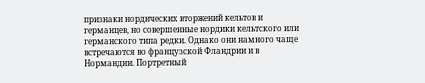признаки нордических вторжений кельтов и германцев, но совершенные нордики кельтского или германского типа редки. Однако они намного чаще встречаются во французской Фландрии и в Нормандии. Портретный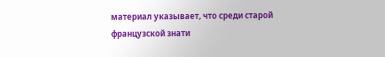материал указывает, что среди старой французской знати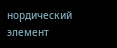нордический элемент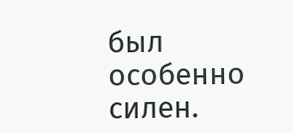был особенно силен.